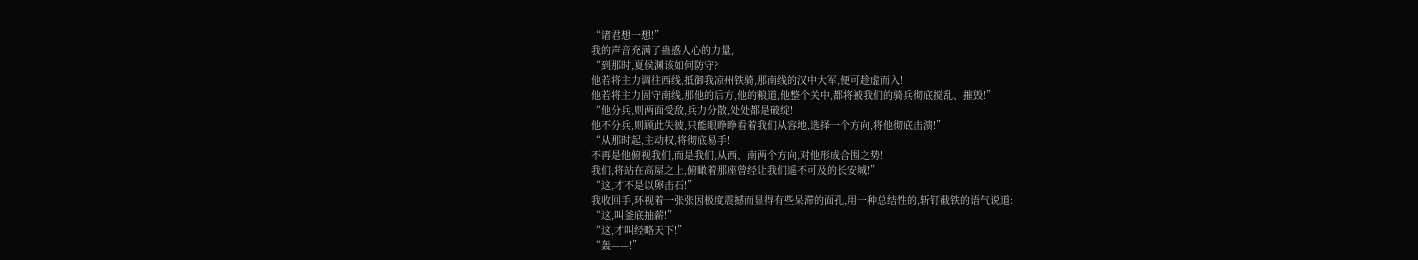“诸君想一想!”
我的声音充满了蛊惑人心的力量,
“到那时,夏侯渊该如何防守?
他若将主力调往西线,抵御我凉州铁骑,那南线的汉中大军,便可趁虚而入!
他若将主力固守南线,那他的后方,他的粮道,他整个关中,都将被我们的骑兵彻底搅乱、摧毁!”
“他分兵,则两面受敌,兵力分散,处处都是破绽!
他不分兵,则顾此失彼,只能眼睁睁看着我们从容地,选择一个方向,将他彻底击溃!”
“从那时起,主动权,将彻底易手!
不再是他俯视我们,而是我们,从西、南两个方向,对他形成合围之势!
我们,将站在高屋之上,俯瞰着那座曾经让我们遥不可及的长安城!”
“这,才不是以卵击石!”
我收回手,环视着一张张因极度震撼而显得有些呆滞的面孔,用一种总结性的,斩钉截铁的语气说道:
“这,叫釜底抽薪!”
“这,才叫经略天下!”
“轰——!”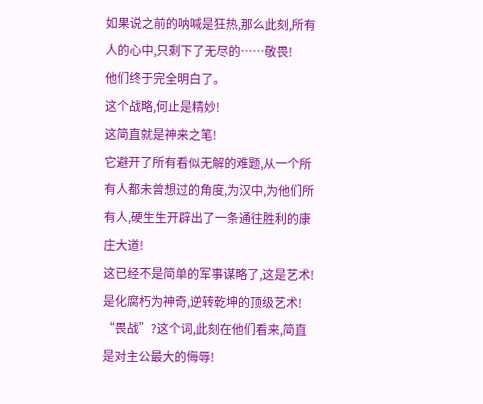如果说之前的呐喊是狂热,那么此刻,所有人的心中,只剩下了无尽的……敬畏!
他们终于完全明白了。
这个战略,何止是精妙!
这简直就是神来之笔!
它避开了所有看似无解的难题,从一个所有人都未曾想过的角度,为汉中,为他们所有人,硬生生开辟出了一条通往胜利的康庄大道!
这已经不是简单的军事谋略了,这是艺术!是化腐朽为神奇,逆转乾坤的顶级艺术!
“畏战”?这个词,此刻在他们看来,简直是对主公最大的侮辱!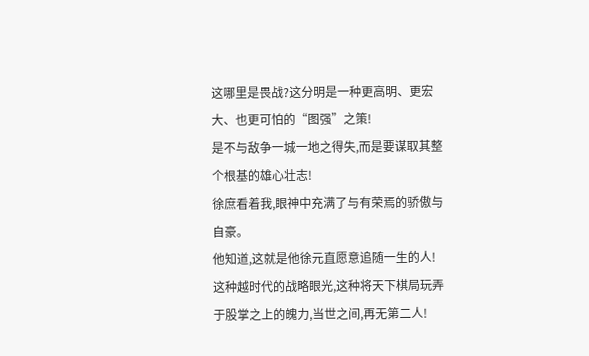这哪里是畏战?这分明是一种更高明、更宏大、也更可怕的“图强”之策!
是不与敌争一城一地之得失,而是要谋取其整个根基的雄心壮志!
徐庶看着我,眼神中充满了与有荣焉的骄傲与自豪。
他知道,这就是他徐元直愿意追随一生的人!
这种越时代的战略眼光,这种将天下棋局玩弄于股掌之上的魄力,当世之间,再无第二人!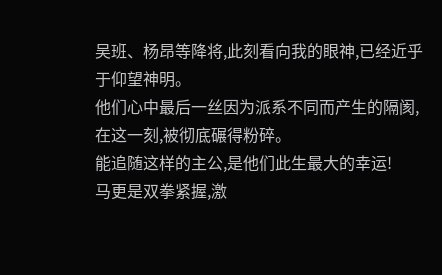吴班、杨昂等降将,此刻看向我的眼神,已经近乎于仰望神明。
他们心中最后一丝因为派系不同而产生的隔阂,在这一刻,被彻底碾得粉碎。
能追随这样的主公,是他们此生最大的幸运!
马更是双拳紧握,激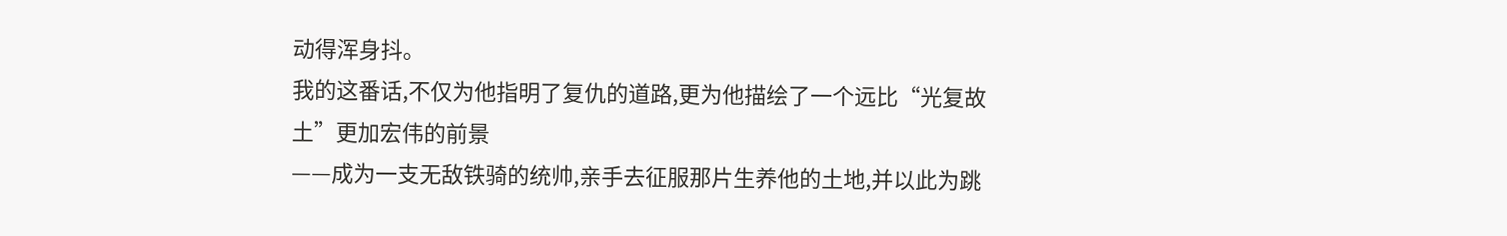动得浑身抖。
我的这番话,不仅为他指明了复仇的道路,更为他描绘了一个远比“光复故土”更加宏伟的前景
——成为一支无敌铁骑的统帅,亲手去征服那片生养他的土地,并以此为跳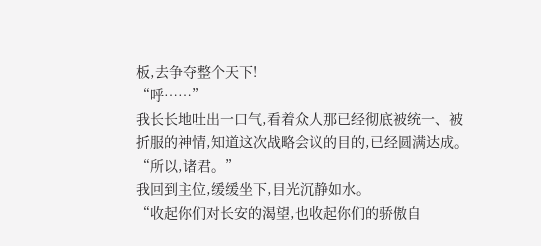板,去争夺整个天下!
“呼……”
我长长地吐出一口气,看着众人那已经彻底被统一、被折服的神情,知道这次战略会议的目的,已经圆满达成。
“所以,诸君。”
我回到主位,缓缓坐下,目光沉静如水。
“收起你们对长安的渴望,也收起你们的骄傲自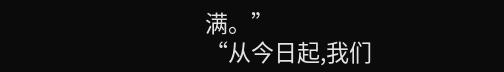满。”
“从今日起,我们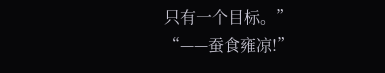只有一个目标。”
“——蚕食雍凉!”